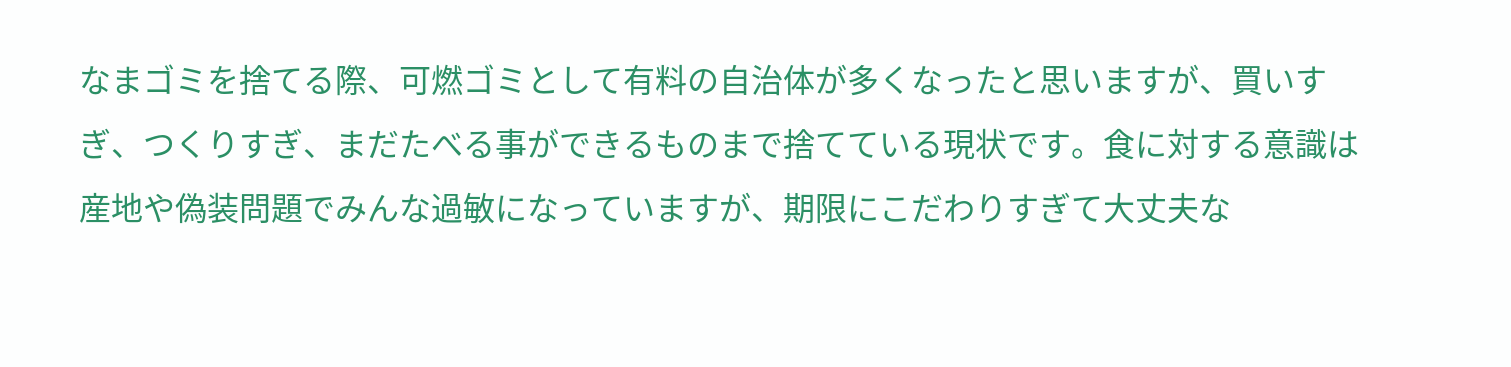なまゴミを捨てる際、可燃ゴミとして有料の自治体が多くなったと思いますが、買いすぎ、つくりすぎ、まだたべる事ができるものまで捨てている現状です。食に対する意識は産地や偽装問題でみんな過敏になっていますが、期限にこだわりすぎて大丈夫な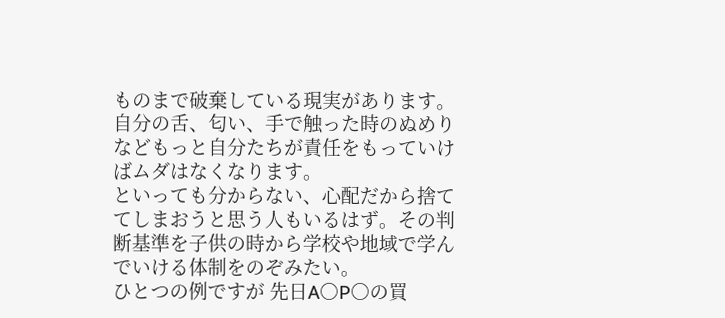ものまで破棄している現実があります。自分の舌、匂い、手で触った時のぬめりなどもっと自分たちが責任をもっていけばムダはなくなります。
といっても分からない、心配だから捨ててしまおうと思う人もいるはず。その判断基準を子供の時から学校や地域で学んでいける体制をのぞみたい。
ひとつの例ですが 先日A○P○の買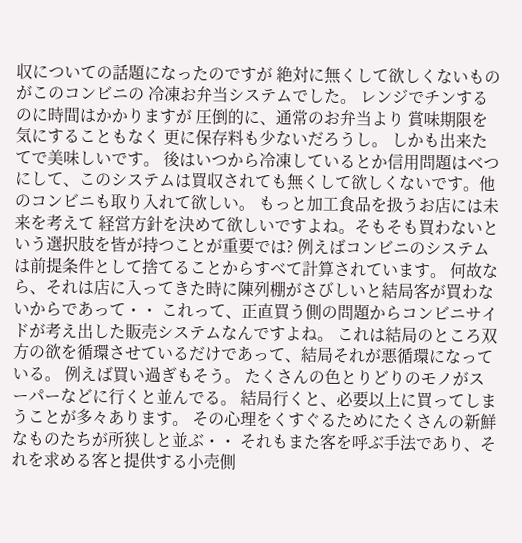収についての話題になったのですが 絶対に無くして欲しくないものがこのコンビニの 冷凍お弁当システムでした。 レンジでチンするのに時間はかかりますが 圧倒的に、通常のお弁当より 賞味期限を気にすることもなく 更に保存料も少ないだろうし。 しかも出来たてで美味しいです。 後はいつから冷凍しているとか信用問題はべつにして、このシステムは買収されても無くして欲しくないです。他のコンビニも取り入れて欲しい。 もっと加工食品を扱うお店には未来を考えて 経営方針を決めて欲しいですよね。そもそも買わないという選択肢を皆が持つことが重要では? 例えばコンビニのシステムは前提条件として捨てることからすべて計算されています。 何故なら、それは店に入ってきた時に陳列棚がさびしいと結局客が買わないからであって・・ これって、正直買う側の問題からコンビニサイドが考え出した販売システムなんですよね。 これは結局のところ双方の欲を循環させているだけであって、結局それが悪循環になっている。 例えば買い過ぎもそう。 たくさんの色とりどりのモノがスーパーなどに行くと並んでる。 結局行くと、必要以上に買ってしまうことが多々あります。 その心理をくすぐるためにたくさんの新鮮なものたちが所狭しと並ぶ・・ それもまた客を呼ぶ手法であり、それを求める客と提供する小売側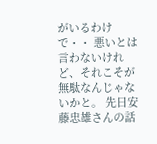がいるわけで・・ 悪いとは言わないけれど、それこそが無駄なんじゃないかと。 先日安藤忠雄さんの話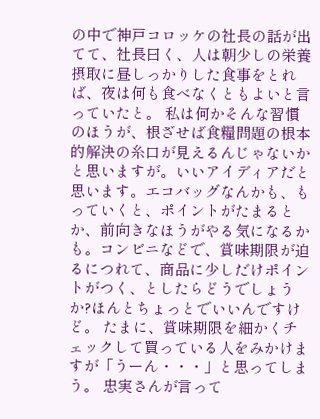の中で神戸コロッケの社長の話が出てて、社長曰く、人は朝少しの栄養摂取に昼しっかりした食事をとれば、夜は何も食べなくともよいと言っていたと。 私は何かそんな習慣のほうが、根ざせば食糧問題の根本的解決の糸口が見えるんじゃないかと思いますが。いいアイディアだと思います。エコバッグなんかも、もっていくと、ポイントがたまるとか、前向きなほうがやる気になるかも。コンビニなどで、賞味期限が迫るにつれて、商品に少しだけポイントがつく、としたらどうでしょうか?ほんとちょっとでいいんですけど。 たまに、賞味期限を細かくチェックして買っている人をみかけますが「うーん・・・」と思ってしまう。 忠実さんが言って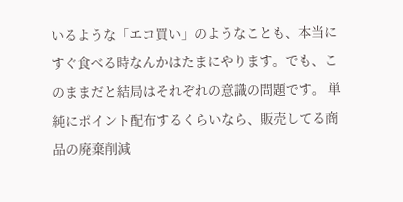いるような「エコ買い」のようなことも、本当にすぐ食べる時なんかはたまにやります。でも、このままだと結局はそれぞれの意識の問題です。 単純にポイント配布するくらいなら、販売してる商品の廃棄削減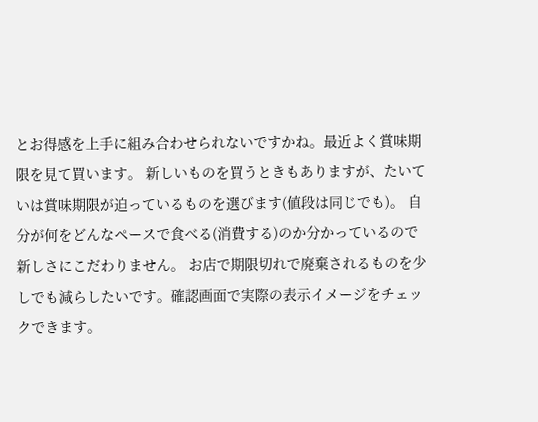とお得感を上手に組み合わせられないですかね。最近よく賞味期限を見て買います。 新しいものを買うときもありますが、たいていは賞味期限が迫っているものを選びます(値段は同じでも)。 自分が何をどんなペースで食べる(消費する)のか分かっているので新しさにこだわりません。 お店で期限切れで廃棄されるものを少しでも減らしたいです。確認画面で実際の表示イメージをチェックできます。